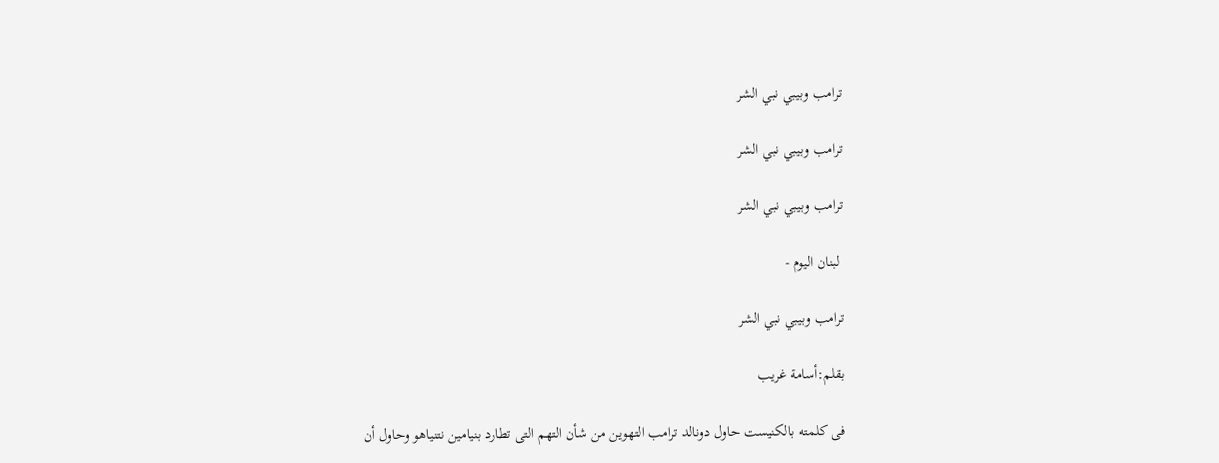ترامب وبيبي نبي الشر

ترامب وبيبي نبي الشر

ترامب وبيبي نبي الشر

 لبنان اليوم -

ترامب وبيبي نبي الشر

بقلم:أسامة غريب

فى كلمته بالكنيست حاول دونالد ترامب التهوين من شأن التهم التى تطارد بنيامين نتنياهو وحاول أن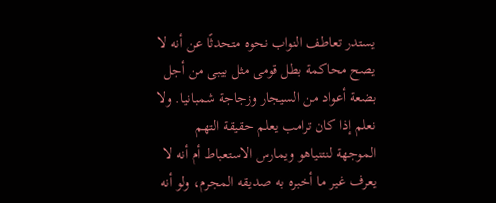يستدر تعاطف النواب نحوه متحدثًا عن أنه لا يصح محاكمة بطل قومى مثل بيبى من أجل بضعة أعواد من السيجار وزجاجة شمبانيا. ولا نعلم إذا كان ترامب يعلم حقيقة التهم الموجهة لنتنياهو ويمارس الاستعباط أم أنه لا يعرف غير ما أخبره به صديقه المجرم، ولو أنه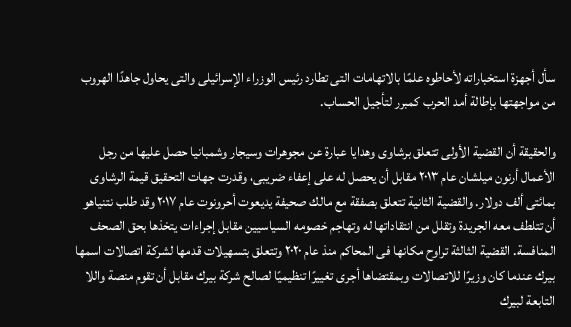سأل أجهزة استخباراته لأحاطوه علمًا بالاتهامات التى تطارد رئيس الوزراء الإسرائيلى والتى يحاول جاهدًا الهروب من مواجهتها بإطالة أمد الحرب كمبرر لتأجيل الحساب.

والحقيقة أن القضية الأولى تتعلق برشاوى وهدايا عبارة عن مجوهرات وسيجار وشمبانيا حصل عليها من رجل الأعمال أرنون ميلشان عام ٢٠١٣ مقابل أن يحصل له على إعفاء ضريبى، وقدرت جهات التحقيق قيمة الرشاوى بمائتى ألف دولار. والقضية الثانية تتعلق بصفقة مع مالك صحيفة يديعوت أحرونوت عام ٢٠١٧ وقد طلب نتنياهو أن تتلطف معه الجريدة وتقلل من انتقاداتها له وتهاجم خصومه السياسيين مقابل إجراءات يتخذها بحق الصحف المنافسة. القضية الثالثة تراوح مكانها فى المحاكم منذ عام ٢٠٢٠ وتتعلق بتسهيلات قدمها لشركة اتصالات اسمها بيرك عندما كان وزيرًا للاتصالات وبمقتضاها أجرى تغييرًا تنظيميًا لصالح شركة بيرك مقابل أن تقوم منصة واللا التابعة لبيرك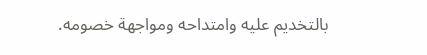بالتخديم عليه وامتداحه ومواجهة خصومه.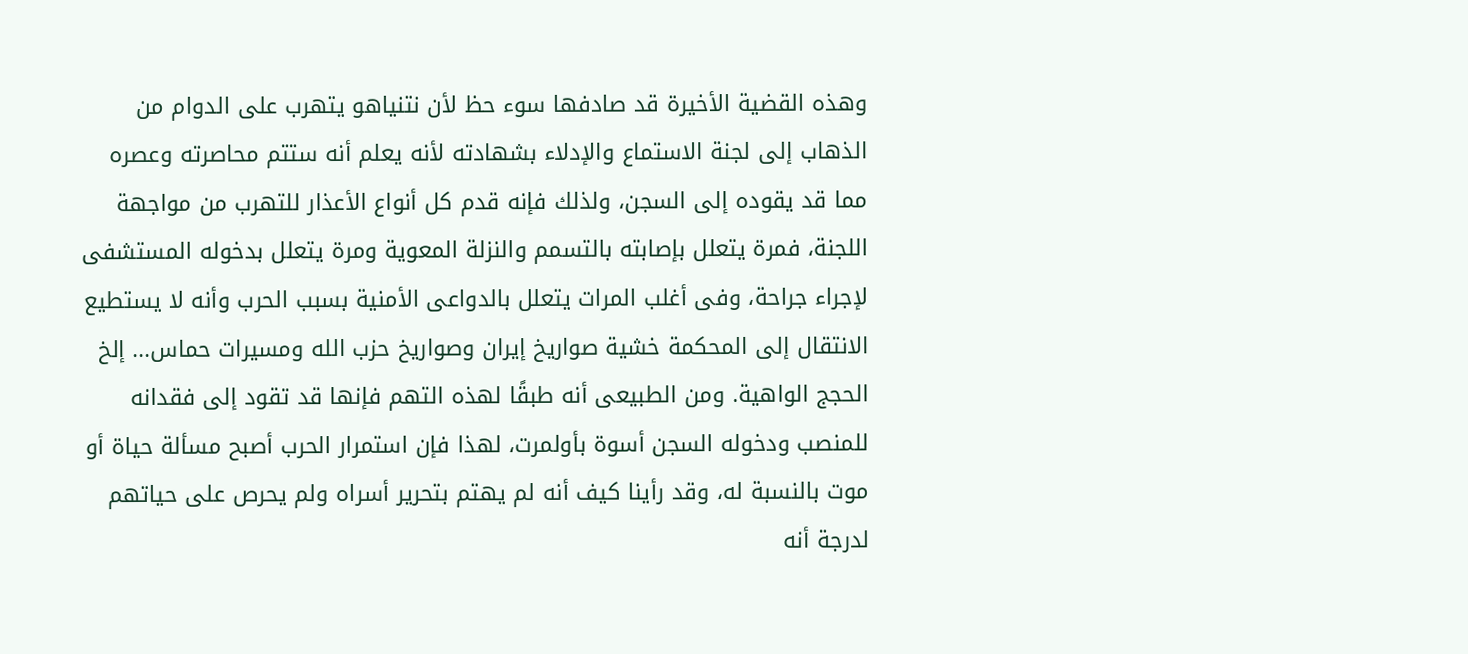وهذه القضية الأخيرة قد صادفها سوء حظ لأن نتنياهو يتهرب على الدوام من الذهاب إلى لجنة الاستماع والإدلاء بشهادته لأنه يعلم أنه ستتم محاصرته وعصره مما قد يقوده إلى السجن، ولذلك فإنه قدم كل أنواع الأعذار للتهرب من مواجهة اللجنة، فمرة يتعلل بإصابته بالتسمم والنزلة المعوية ومرة يتعلل بدخوله المستشفى لإجراء جراحة، وفى أغلب المرات يتعلل بالدواعى الأمنية بسبب الحرب وأنه لا يستطيع الانتقال إلى المحكمة خشية صواريخ إيران وصواريخ حزب الله ومسيرات حماس... إلخ الحجج الواهية. ومن الطبيعى أنه طبقًا لهذه التهم فإنها قد تقود إلى فقدانه للمنصب ودخوله السجن أسوة بأولمرت، لهذا فإن استمرار الحرب أصبح مسألة حياة أو موت بالنسبة له، وقد رأينا كيف أنه لم يهتم بتحرير أسراه ولم يحرص على حياتهم لدرجة أنه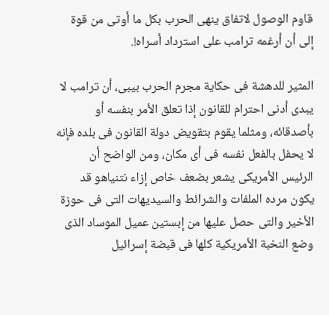قاوم الوصول لاتفاق ينهى الحرب بكل ما أوتى من قوة إلى أن أرغمه ترامب على استرداد أسراه!.

المثير للدهشة فى حكاية مجرم الحرب بيبى، أن ترامب لا يبدى أدنى احترام للقانون إذا تعلق الأمر بنفسه أو بأصدقائه، ومثلما يقوم بتقويض دولة القانون فى بلده فإنه لا يحفل بالفعل نفسه فى أى مكان، ومن الواضح أن الرئيس الأمريكى يشعر بضعف خاص إزاء نتنياهو قد يكون مرده الملفات والشرائط والسيديهات التى فى حوزة الأخير والتى حصل عليها من إبستين عميل الموساد الذى وضع النخبة الأمريكية كلها فى قبضة إسرائيل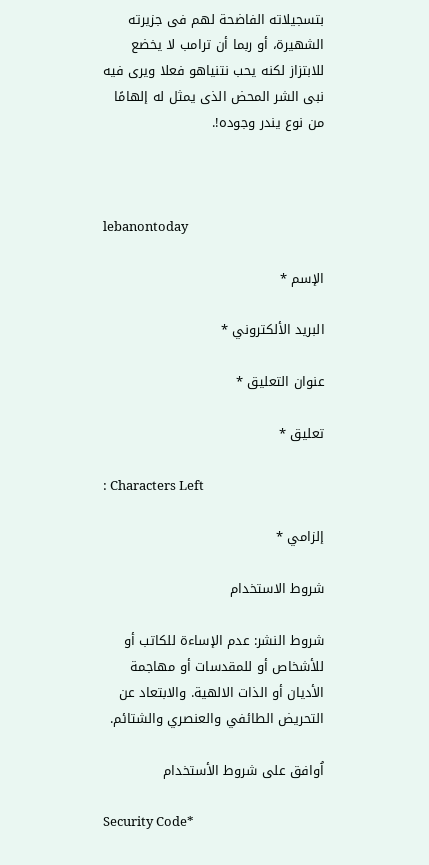بتسجيلاته الفاضحة لهم فى جزيرته الشهيرة، أو ربما أن ترامب لا يخضع للابتزاز لكنه يحب نتنياهو فعلا ويرى فيه نبى الشر المحض الذى يمثل له إلهامًا من نوع يندر وجوده!.



lebanontoday

الإسم *

البريد الألكتروني *

عنوان التعليق *

تعليق *

: Characters Left

إلزامي *

شروط الاستخدام

شروط النشر: عدم الإساءة للكاتب أو للأشخاص أو للمقدسات أو مهاجمة الأديان أو الذات الالهية. والابتعاد عن التحريض الطائفي والعنصري والشتائم.

اُوافق على شروط الأستخدام

Security Code*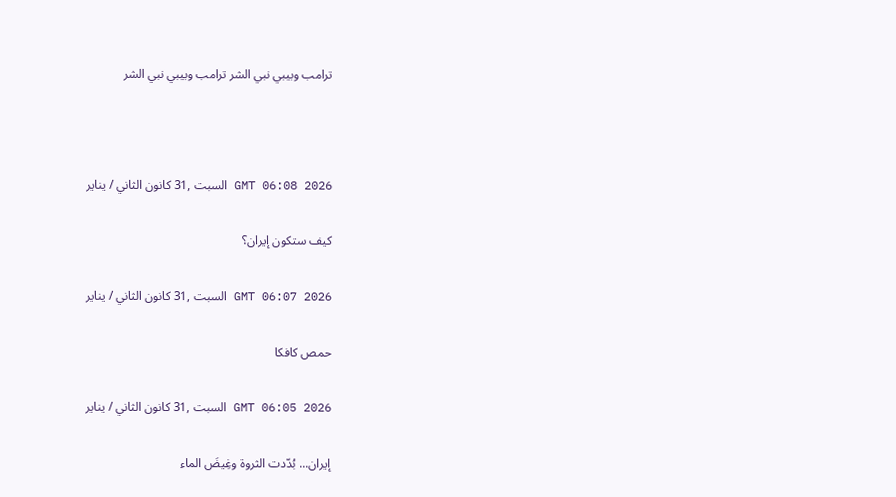ترامب وبيبي نبي الشر ترامب وبيبي نبي الشر



GMT 06:08 2026 السبت ,31 كانون الثاني / يناير

كيف ستكون إيران؟

GMT 06:07 2026 السبت ,31 كانون الثاني / يناير

حمص كافكا

GMT 06:05 2026 السبت ,31 كانون الثاني / يناير

إيران... بُدّدت الثروة وغِيضَ الماء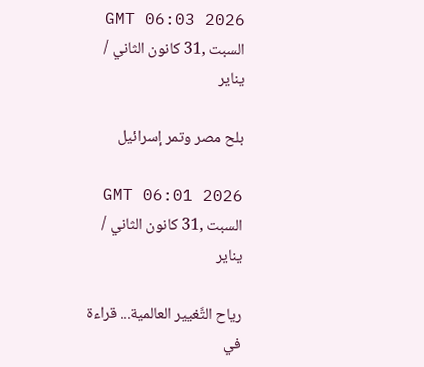GMT 06:03 2026 السبت ,31 كانون الثاني / يناير

بلح مصر وتمر إسرائيل

GMT 06:01 2026 السبت ,31 كانون الثاني / يناير

رياح التَّغيير العالمية... قراءة في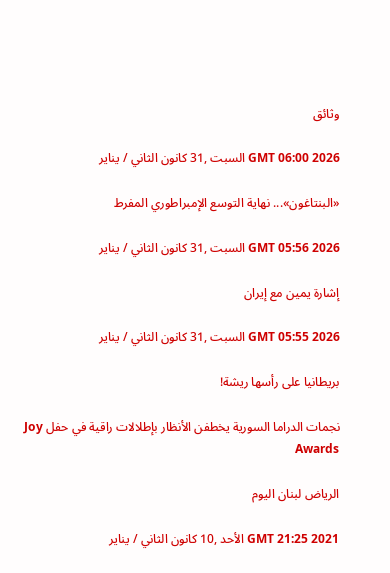وثائق

GMT 06:00 2026 السبت ,31 كانون الثاني / يناير

«البنتاغون»... نهاية التوسع الإمبراطوري المفرط

GMT 05:56 2026 السبت ,31 كانون الثاني / يناير

إشارة يمين مع إيران

GMT 05:55 2026 السبت ,31 كانون الثاني / يناير

بريطانيا على رأسها ريشة!

نجمات الدراما السورية يخطفن الأنظار بإطلالات راقية في حفل Joy Awards

الرياض لبنان اليوم

GMT 21:25 2021 الأحد ,10 كانون الثاني / يناير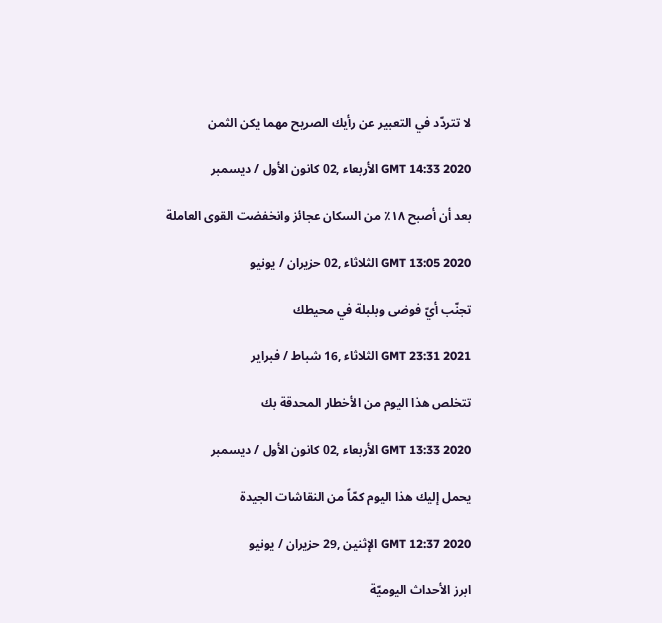لا تتردّد في التعبير عن رأيك الصريح مهما يكن الثمن

GMT 14:33 2020 الأربعاء ,02 كانون الأول / ديسمبر

بعد أن أصبح ١٨٪ من السكان عجائز وانخفضت القوى العاملة

GMT 13:05 2020 الثلاثاء ,02 حزيران / يونيو

تجنّب أيّ فوضى وبلبلة في محيطك

GMT 23:31 2021 الثلاثاء ,16 شباط / فبراير

تتخلص هذا اليوم من الأخطار المحدقة بك

GMT 13:33 2020 الأربعاء ,02 كانون الأول / ديسمبر

يحمل إليك هذا اليوم كمّاً من النقاشات الجيدة

GMT 12:37 2020 الإثنين ,29 حزيران / يونيو

ابرز الأحداث اليوميّة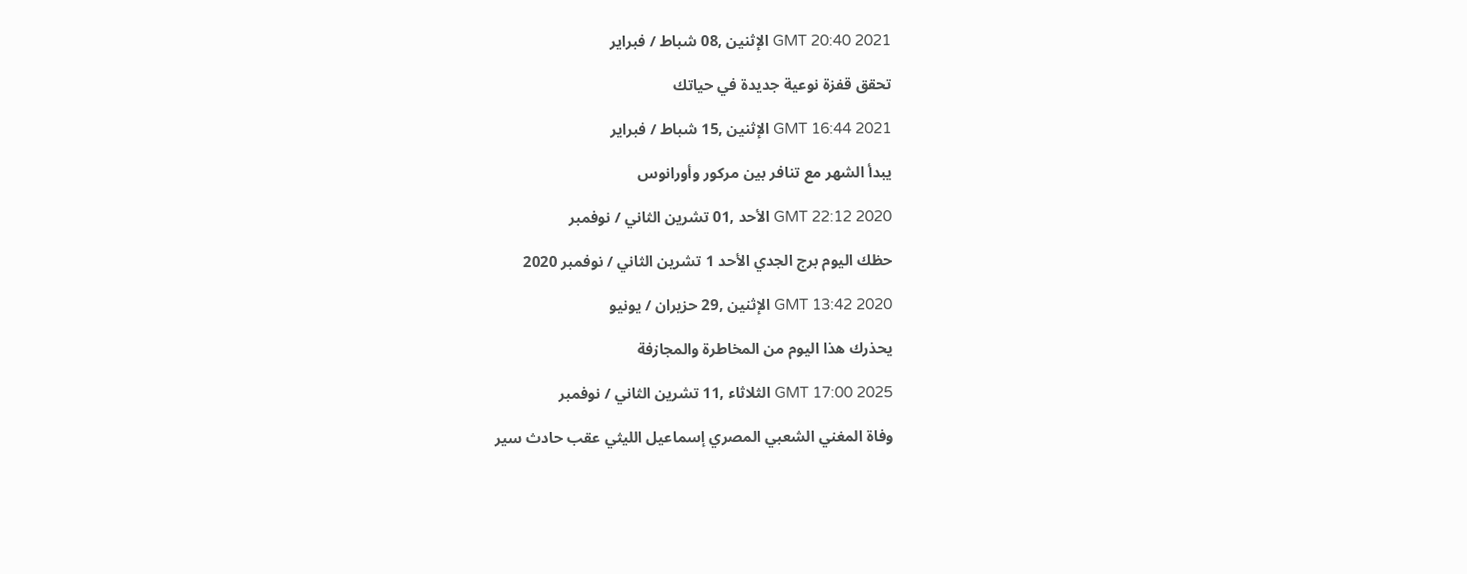GMT 20:40 2021 الإثنين ,08 شباط / فبراير

تحقق قفزة نوعية جديدة في حياتك

GMT 16:44 2021 الإثنين ,15 شباط / فبراير

يبدأ الشهر مع تنافر بين مركور وأورانوس

GMT 22:12 2020 الأحد ,01 تشرين الثاني / نوفمبر

حظك اليوم برج الجدي الأحد 1 تشرين الثاني / نوفمبر 2020

GMT 13:42 2020 الإثنين ,29 حزيران / يونيو

يحذرك هذا اليوم من المخاطرة والمجازفة

GMT 17:00 2025 الثلاثاء ,11 تشرين الثاني / نوفمبر

وفاة المغني الشعبي المصري إسماعيل الليثي عقب حادث سير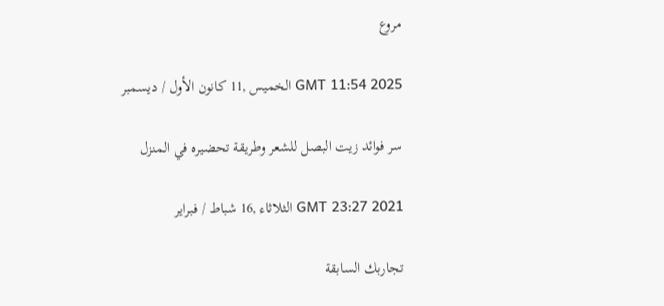مروع

GMT 11:54 2025 الخميس ,11 كانون الأول / ديسمبر

سر فوائد زيت البصل للشعر وطريقة تحضيره في المنزل

GMT 23:27 2021 الثلاثاء ,16 شباط / فبراير

تجاربك السابقة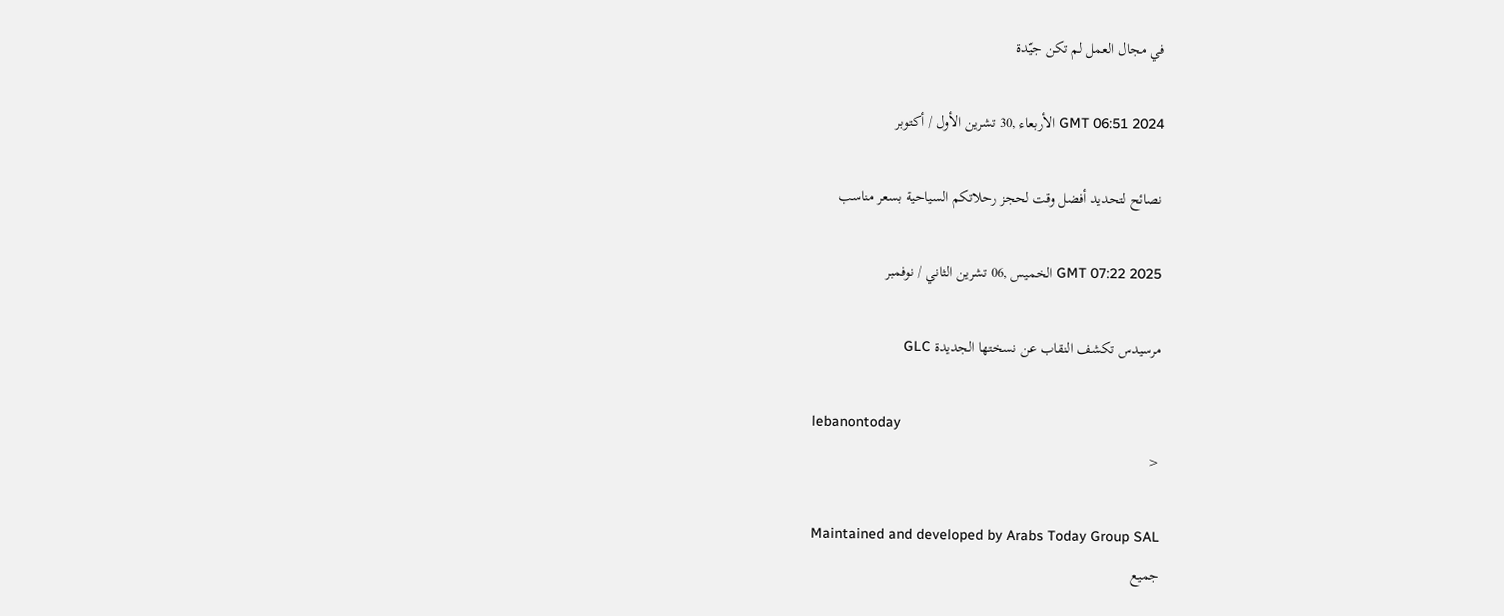في مجال العمل لم تكن جيّدة

GMT 06:51 2024 الأربعاء ,30 تشرين الأول / أكتوبر

نصائح لتحديد أفضل وقت لحجز رحلاتكم السياحية بسعر مناسب

GMT 07:22 2025 الخميس ,06 تشرين الثاني / نوفمبر

مرسيدس تكشف النقاب عن نسختها الجديدة GLC

lebanontoday
<

Maintained and developed by Arabs Today Group SAL
جميع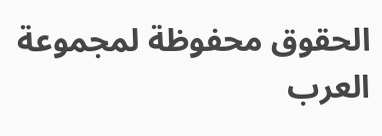الحقوق محفوظة لمجموعة العرب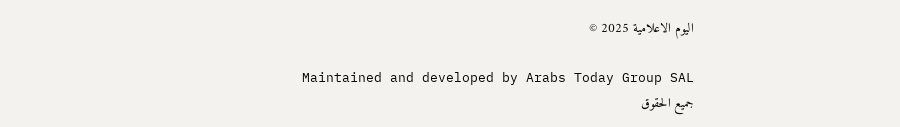اليوم الاعلامية 2025 ©

Maintained and developed by Arabs Today Group SAL
جميع الحقوق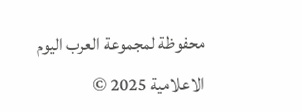محفوظة لمجموعة العرب اليوم الاعلامية 2025 ©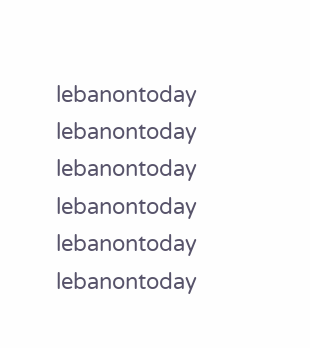lebanontoday lebanontoday lebanontoday lebanontoday
lebanontoday lebanontoday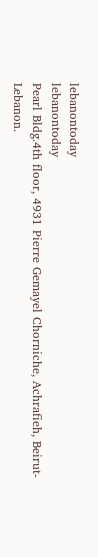lebanontoday
lebanontoday
Pearl Bldg.4th floor, 4931 Pierre Gemayel Chorniche, Achrafieh, Beirut- Lebanon.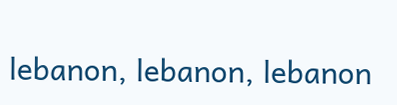lebanon, lebanon, lebanon